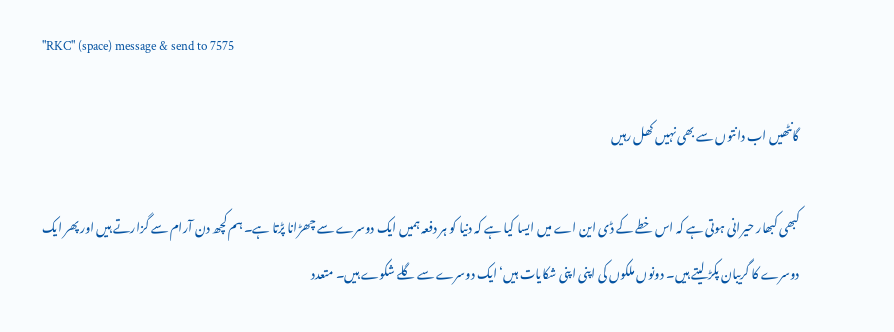"RKC" (space) message & send to 7575

گانٹھیں اب دانتوں سے بھی نہیں کھل رہیں

کبھی کبھار حیرانی ہوتی ہے کہ اس خطے کے ڈی این اے میں ایسا کیا ہے کہ دنیا کو ہر دفعہ ہمیں ایک دوسرے سے چھڑانا پڑتا ہے۔ ہم کچھ دن آرام سے گزارتے ہیں اور پھر ایک دوسرے کا گریبان پکڑ لیتے ہیں۔ دونوں ملکوں کی اپنی اپنی شکایات ہیں‘ ایک دوسرے سے گلے شکوے ہیں۔ متعدد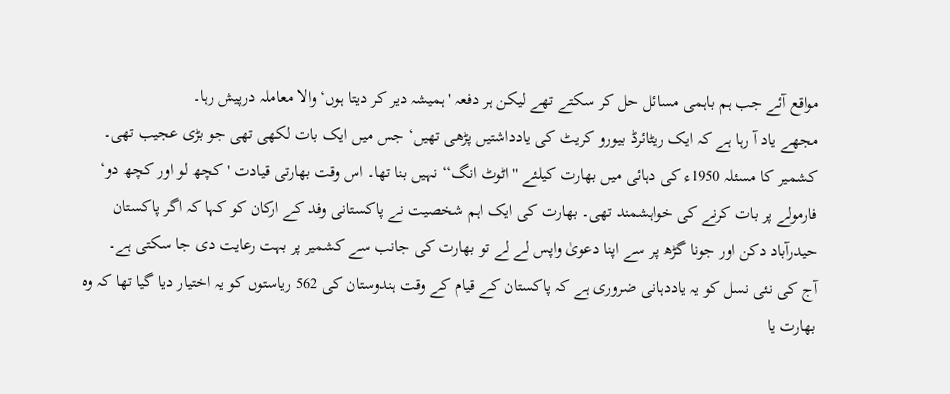مواقع آئے جب ہم باہمی مسائل حل کر سکتے تھے لیکن ہر دفعہ 'ہمیشہ دیر کر دیتا ہوں‘ والا معاملہ درپیش رہا۔
مجھے یاد آ رہا ہے کہ ایک ریٹائرڈ بیورو کریٹ کی یادداشتیں پڑھی تھیں‘ جس میں ایک بات لکھی تھی جو بڑی عجیب تھی۔ کشمیر کا مسئلہ 1950ء کی دہائی میں بھارت کیلئے ''اٹوٹ انگ‘‘ نہیں بنا تھا۔ اس وقت بھارتی قیادت 'کچھ لو اور کچھ دو‘ فارمولے پر بات کرنے کی خواہشمند تھی۔ بھارت کی ایک اہم شخصیت نے پاکستانی وفد کے ارکان کو کہا کہ اگر پاکستان حیدرآباد دکن اور جونا گڑھ پر سے اپنا دعویٰ واپس لے لے تو بھارت کی جانب سے کشمیر پر بہت رعایت دی جا سکتی ہے۔
آج کی نئی نسل کو یہ یاددہانی ضروری ہے کہ پاکستان کے قیام کے وقت ہندوستان کی 562 ریاستوں کو یہ اختیار دیا گیا تھا کہ وہ بھارت یا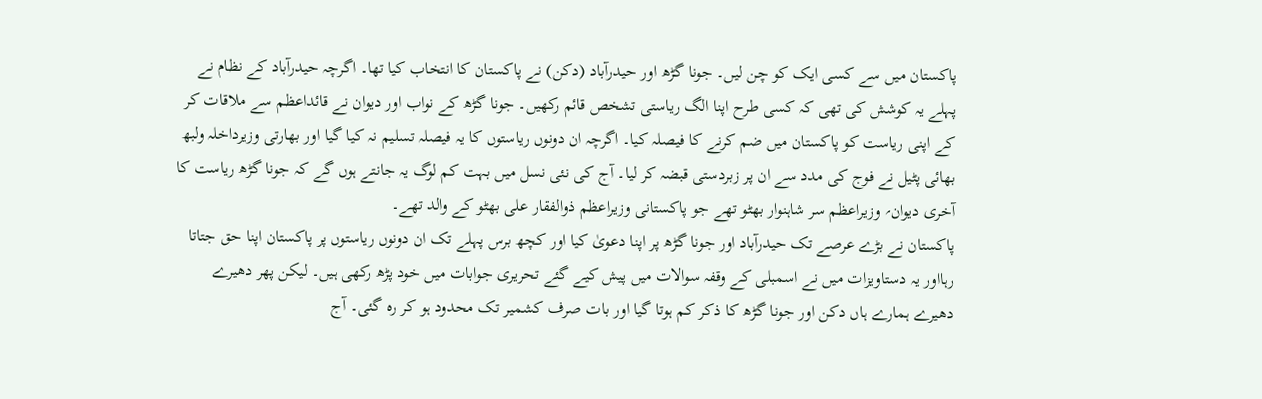پاکستان میں سے کسی ایک کو چن لیں۔ جونا گڑھ اور حیدرآباد (دکن) نے پاکستان کا انتخاب کیا تھا۔ اگرچہ حیدرآباد کے نظام نے پہلے یہ کوشش کی تھی کہ کسی طرح اپنا الگ ریاستی تشخص قائم رکھیں۔ جونا گڑھ کے نواب اور دیوان نے قائداعظم سے ملاقات کر کے اپنی ریاست کو پاکستان میں ضم کرنے کا فیصلہ کیا۔ اگرچہ ان دونوں ریاستوں کا یہ فیصلہ تسلیم نہ کیا گیا اور بھارتی وزیرداخلہ ولبھ بھائی پٹیل نے فوج کی مدد سے ان پر زبردستی قبضہ کر لیا۔ آج کی نئی نسل میں بہت کم لوگ یہ جانتے ہوں گے کہ جونا گڑھ ریاست کا آخری دیوان؍ وزیراعظم سر شاہنوار بھٹو تھے جو پاکستانی وزیراعظم ذوالفقار علی بھٹو کے والد تھے۔
پاکستان نے بڑے عرصے تک حیدرآباد اور جونا گڑھ پر اپنا دعویٰ کیا اور کچھ برس پہلے تک ان دونوں ریاستوں پر پاکستان اپنا حق جتاتا رہااور یہ دستاویزات میں نے اسمبلی کے وقفہ سوالات میں پیش کیے گئے تحریری جوابات میں خود پڑھ رکھی ہیں۔ لیکن پھر دھیرے دھیرے ہمارے ہاں دکن اور جونا گڑھ کا ذکر کم ہوتا گیا اور بات صرف کشمیر تک محدود ہو کر رہ گئی۔ آج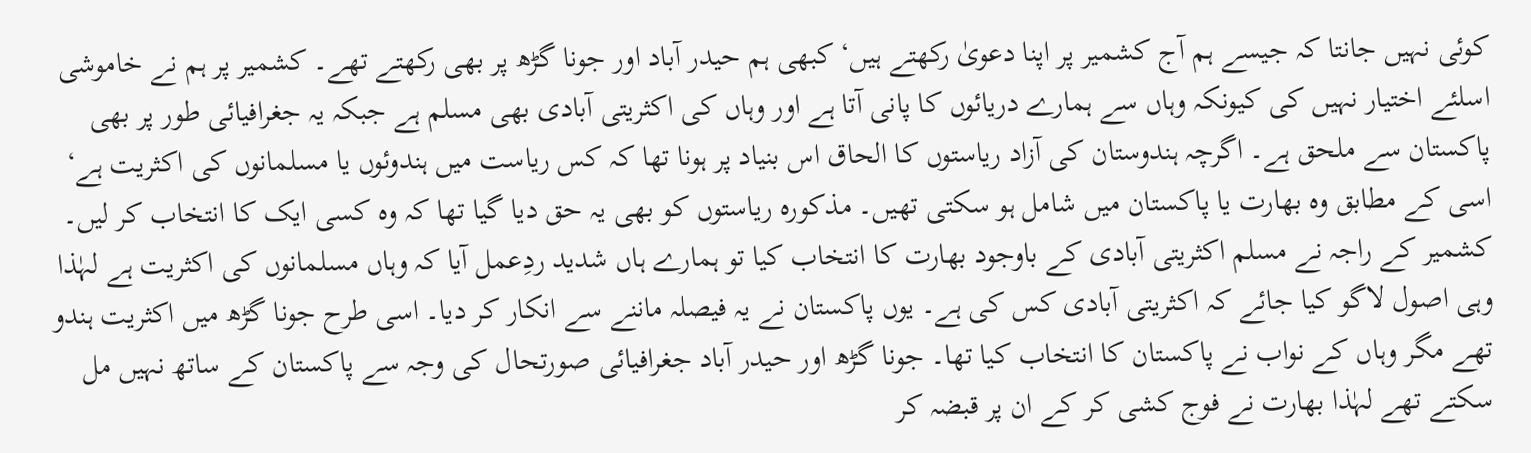کوئی نہیں جانتا کہ جیسے ہم آج کشمیر پر اپنا دعویٰ رکھتے ہیں‘ کبھی ہم حیدر آباد اور جونا گڑھ پر بھی رکھتے تھے۔ کشمیر پر ہم نے خاموشی اسلئے اختیار نہیں کی کیونکہ وہاں سے ہمارے دریائوں کا پانی آتا ہے اور وہاں کی اکثریتی آبادی بھی مسلم ہے جبکہ یہ جغرافیائی طور پر بھی پاکستان سے ملحق ہے۔ اگرچہ ہندوستان کی آزاد ریاستوں کا الحاق اس بنیاد پر ہونا تھا کہ کس ریاست میں ہندوئوں یا مسلمانوں کی اکثریت ہے‘ اسی کے مطابق وہ بھارت یا پاکستان میں شامل ہو سکتی تھیں۔ مذکورہ ریاستوں کو بھی یہ حق دیا گیا تھا کہ وہ کسی ایک کا انتخاب کر لیں۔ کشمیر کے راجہ نے مسلم اکثریتی آبادی کے باوجود بھارت کا انتخاب کیا تو ہمارے ہاں شدید ردِعمل آیا کہ وہاں مسلمانوں کی اکثریت ہے لہٰذا وہی اصول لاگو کیا جائے کہ اکثریتی آبادی کس کی ہے۔ یوں پاکستان نے یہ فیصلہ ماننے سے انکار کر دیا۔ اسی طرح جونا گڑھ میں اکثریت ہندو تھے مگر وہاں کے نواب نے پاکستان کا انتخاب کیا تھا۔ جونا گڑھ اور حیدر آباد جغرافیائی صورتحال کی وجہ سے پاکستان کے ساتھ نہیں مل سکتے تھے لہٰذا بھارت نے فوج کشی کر کے ان پر قبضہ کر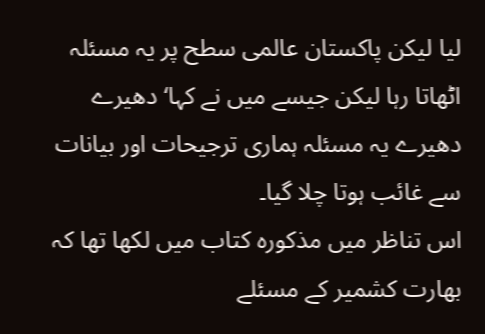لیا لیکن پاکستان عالمی سطح پر یہ مسئلہ اٹھاتا رہا لیکن جیسے میں نے کہا‘ دھیرے دھیرے یہ مسئلہ ہماری ترجیحات اور بیانات سے غائب ہوتا چلا گیا۔
اس تناظر میں مذکورہ کتاب میں لکھا تھا کہ بھارت کشمیر کے مسئلے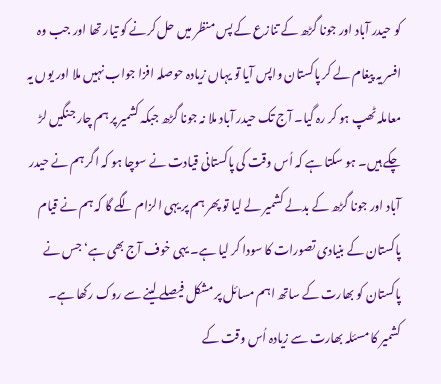کو حیدر آباد اور جونا گڑھ کے تنازع کے پس منظر میں حل کرنے کو تیار تھا اور جب وہ افسر یہ پیغام لے کر پاکستان واپس آیا تو یہاں زیادہ حوصلہ افزا جواب نہیں ملا اور یوں یہ معاملہ ٹھپ ہو کر رہ گیا۔ آج تک حیدر آباد ملا نہ جونا گڑھ جبکہ کشمیر پر ہم چار جنگیں لڑ چکے ہیں۔ ہو سکتا ہے کہ اُس وقت کی پاکستانی قیادت نے سوچا ہو کہ اگر ہم نے حیدر آباد اور جونا گڑھ کے بدلے کشمیر لے لیا تو پھر ہم پر یہی الزام لگے گا کہ ہم نے قیام پاکستان کے بنیادی تصورات کا سودا کر لیا ہے۔ یہی خوف آج بھی ہے‘ جس نے پاکستان کو بھارت کے ساتھ اہم مسائل پر مشکل فیصلے لینے سے روک رکھا ہے۔ کشمیر کا مسئلہ بھارت سے زیادہ اُس وقت کے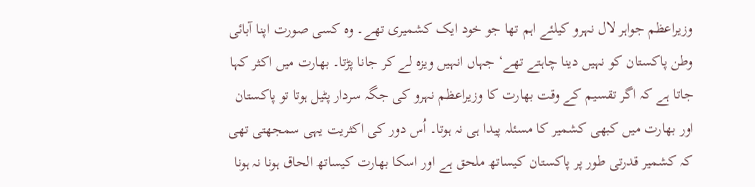وزیراعظم جواہر لال نہرو کیلئے اہم تھا جو خود ایک کشمیری تھے۔ وہ کسی صورت اپنا آبائی وطن پاکستان کو نہیں دینا چاہتے تھے‘ جہاں انہیں ویزہ لے کر جانا پڑتا۔ بھارت میں اکثر کہا جاتا ہے کہ اگر تقسیم کے وقت بھارت کا وزیراعظم نہرو کی جگہ سردار پٹیل ہوتا تو پاکستان اور بھارت میں کبھی کشمیر کا مسئلہ پیدا ہی نہ ہوتا۔ اُس دور کی اکثریت یہی سمجھتی تھی کہ کشمیر قدرتی طور پر پاکستان کیساتھ ملحق ہے اور اسکا بھارت کیساتھ الحاق ہونا نہ ہونا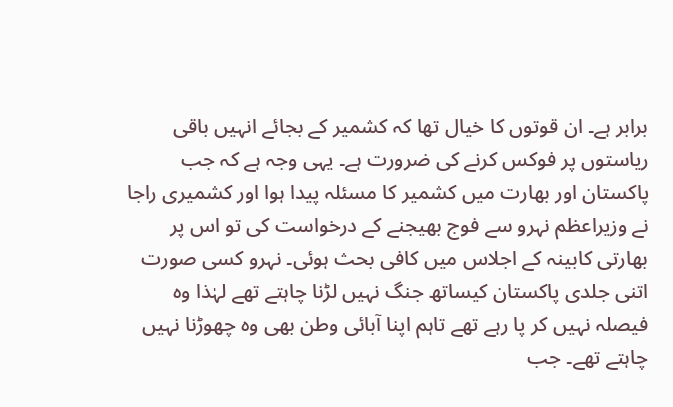برابر ہے۔ ان قوتوں کا خیال تھا کہ کشمیر کے بجائے انہیں باقی ریاستوں پر فوکس کرنے کی ضرورت ہے۔ یہی وجہ ہے کہ جب پاکستان اور بھارت میں کشمیر کا مسئلہ پیدا ہوا اور کشمیری راجا نے وزیراعظم نہرو سے فوج بھیجنے کے درخواست کی تو اس پر بھارتی کابینہ کے اجلاس میں کافی بحث ہوئی۔ نہرو کسی صورت اتنی جلدی پاکستان کیساتھ جنگ نہیں لڑنا چاہتے تھے لہٰذا وہ فیصلہ نہیں کر پا رہے تھے تاہم اپنا آبائی وطن بھی وہ چھوڑنا نہیں چاہتے تھے۔ جب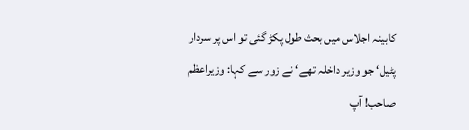کابینہ اجلاس میں بحث طول پکڑ گئی تو اس پر سردار پٹیل‘ جو وزیر داخلہ تھے‘ نے زور سے کہا: وزیراعظم صاحب! آپ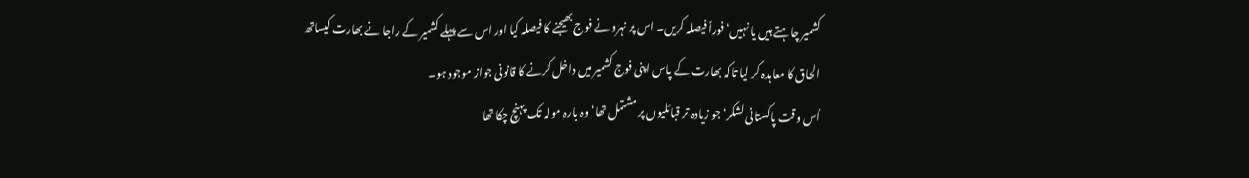کشمیر چاہتے ہیں یا نہیں‘ فوراً فیصلہ کریں۔ اس پر نہرو نے فوج بھیجنے کا فیصلہ کیا اور اس سے پہلے کشمیر کے راجا نے بھارت کیساتھ الحاق کا معاہدہ کر لیا تاکہ بھارت کے پاس اپنی فوج کشمیر میں داخل کرنے کا قانونی جواز موجود ہو۔
اُس وقت پاکستانی لشکر‘ جو زیادہ تر قبائلیوں پر مشتمل تھا‘ وہ بارہ مولہ تک پہنچ چکا تھا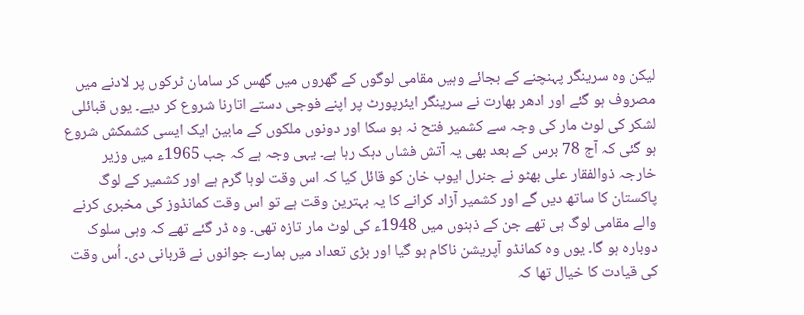لیکن وہ سرینگر پہنچنے کے بجائے وہیں مقامی لوگوں کے گھروں میں گھس کر سامان ٹرکوں پر لادنے میں مصروف ہو گئے اور ادھر بھارت نے سرینگر ایئرپورٹ پر اپنے فوجی دستے اتارنا شروع کر دیے۔ یوں قبائلی لشکر کی لوٹ مار کی وجہ سے کشمیر فتح نہ ہو سکا اور دونوں ملکوں کے مابین ایک ایسی کشمکش شروع ہو گئی کہ آج 78 برس کے بعد بھی یہ آتش فشاں دہک رہا ہے۔ یہی وجہ ہے کہ جب 1965ء میں وزیر خارجہ ذوالفقار علی بھٹو نے جنرل ایوب خان کو قائل کیا کہ اس وقت لوہا گرم ہے اور کشمیر کے لوگ پاکستان کا ساتھ دیں گے اور کشمیر آزاد کرانے کا یہ بہترین وقت ہے تو اس وقت کمانڈوز کی مخبری کرنے والے مقامی لوگ ہی تھے جن کے ذہنوں میں 1948ء کی لوٹ مار تازہ تھی۔ وہ ڈر گئے تھے کہ وہی سلوک دوبارہ ہو گا۔ یوں وہ کمانڈو آپریشن ناکام ہو گیا اور بڑی تعداد میں ہمارے جوانوں نے قربانی دی۔ اُس وقت کی قیادت کا خیال تھا کہ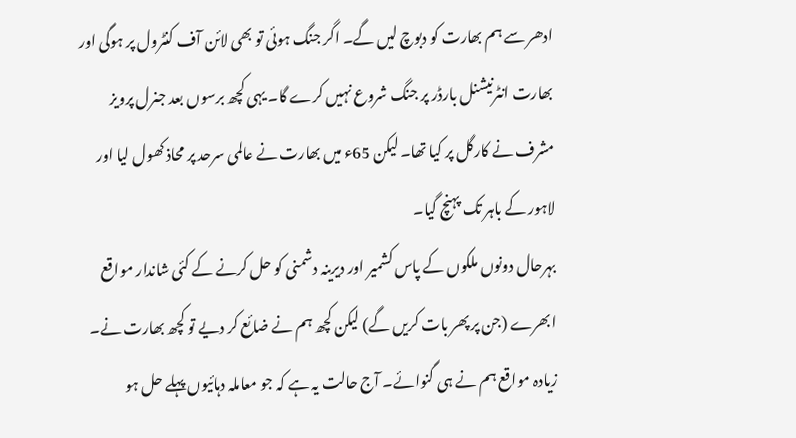ادھر سے ہم بھارت کو دبوچ لیں گے۔ اگر جنگ ہوئی تو بھی لائن آف کنٹرول پر ہوگی اور بھارت انٹرنیشنل بارڈر پر جنگ شروع نہیں کرے گا۔ یہی کچھ برسوں بعد جنرل پرویز مشرف نے کارگل پر کیا تھا۔ لیکن 65ء میں بھارت نے عالمی سرحد پر محاذ کھول لیا اور لاہور کے باہر تک پہنچ گیا۔
بہرحال دونوں ملکوں کے پاس کشمیر اور دیرینہ دشمنی کو حل کرنے کے کئی شاندار مواقع ابھرے (جن پر پھر بات کریں گے) لیکن کچھ ہم نے ضائع کر دیے تو کچھ بھارت نے۔ زیادہ مواقع ہم نے ہی گنوائے۔ آج حالت یہ ہے کہ جو معاملہ دہائیوں پہلے حل ہو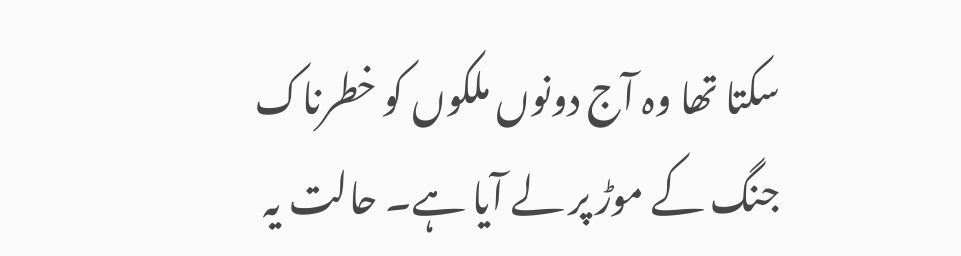سکتا تھا وہ آج دونوں ملکوں کو خطرناک جنگ کے موڑ پر لے آیا ہے۔ حالت یہ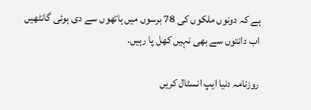ہے کہ دونوں ملکوں کی 78 برسوں میں ہاتھوں سے دی ہوئی گانٹھیں اب دانتوں سے بھی نہیں کھل پا رہیں۔

روزنامہ دنیا ایپ انسٹال کریں